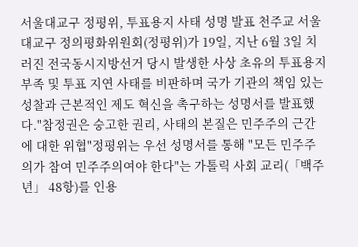서울대교구 정평위, 투표용지 사태 성명 발표 천주교 서울대교구 정의평화위원회(정평위)가 19일, 지난 6월 3일 치러진 전국동시지방선거 당시 발생한 사상 초유의 투표용지 부족 및 투표 지연 사태를 비판하며 국가 기관의 책임 있는 성찰과 근본적인 제도 혁신을 촉구하는 성명서를 발표했다."참정권은 숭고한 권리, 사태의 본질은 민주주의 근간에 대한 위협"정평위는 우선 성명서를 통해 "모든 민주주의가 참여 민주주의여야 한다"는 가톨릭 사회 교리(「백주년」 48항)를 인용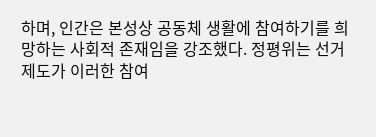하며, 인간은 본성상 공동체 생활에 참여하기를 희망하는 사회적 존재임을 강조했다. 정평위는 선거 제도가 이러한 참여